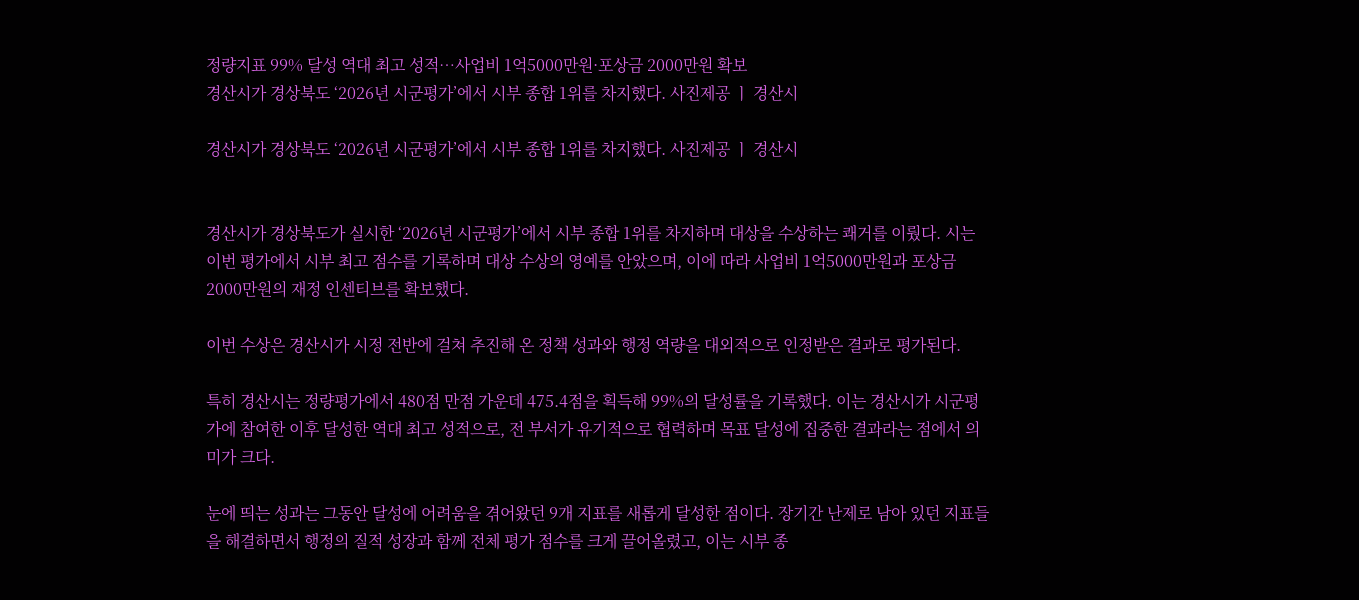정량지표 99% 달성 역대 최고 성적…사업비 1억5000만원·포상금 2000만원 확보
경산시가 경상북도 ‘2026년 시군평가’에서 시부 종합 1위를 차지했다. 사진제공 ㅣ 경산시

경산시가 경상북도 ‘2026년 시군평가’에서 시부 종합 1위를 차지했다. 사진제공 ㅣ 경산시


경산시가 경상북도가 실시한 ‘2026년 시군평가’에서 시부 종합 1위를 차지하며 대상을 수상하는 쾌거를 이뤘다. 시는 이번 평가에서 시부 최고 점수를 기록하며 대상 수상의 영예를 안았으며, 이에 따라 사업비 1억5000만원과 포상금 2000만원의 재정 인센티브를 확보했다.

이번 수상은 경산시가 시정 전반에 걸쳐 추진해 온 정책 성과와 행정 역량을 대외적으로 인정받은 결과로 평가된다.

특히 경산시는 정량평가에서 480점 만점 가운데 475.4점을 획득해 99%의 달성률을 기록했다. 이는 경산시가 시군평가에 참여한 이후 달성한 역대 최고 성적으로, 전 부서가 유기적으로 협력하며 목표 달성에 집중한 결과라는 점에서 의미가 크다.

눈에 띄는 성과는 그동안 달성에 어려움을 겪어왔던 9개 지표를 새롭게 달성한 점이다. 장기간 난제로 남아 있던 지표들을 해결하면서 행정의 질적 성장과 함께 전체 평가 점수를 크게 끌어올렸고, 이는 시부 종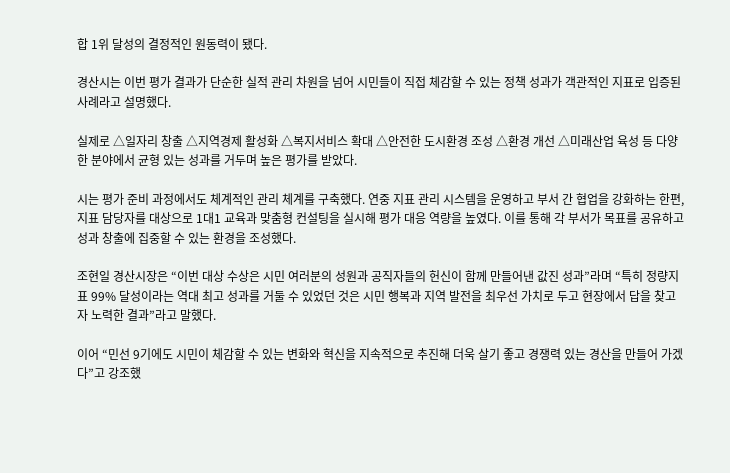합 1위 달성의 결정적인 원동력이 됐다.

경산시는 이번 평가 결과가 단순한 실적 관리 차원을 넘어 시민들이 직접 체감할 수 있는 정책 성과가 객관적인 지표로 입증된 사례라고 설명했다.

실제로 △일자리 창출 △지역경제 활성화 △복지서비스 확대 △안전한 도시환경 조성 △환경 개선 △미래산업 육성 등 다양한 분야에서 균형 있는 성과를 거두며 높은 평가를 받았다.

시는 평가 준비 과정에서도 체계적인 관리 체계를 구축했다. 연중 지표 관리 시스템을 운영하고 부서 간 협업을 강화하는 한편, 지표 담당자를 대상으로 1대1 교육과 맞춤형 컨설팅을 실시해 평가 대응 역량을 높였다. 이를 통해 각 부서가 목표를 공유하고 성과 창출에 집중할 수 있는 환경을 조성했다.

조현일 경산시장은 “이번 대상 수상은 시민 여러분의 성원과 공직자들의 헌신이 함께 만들어낸 값진 성과”라며 “특히 정량지표 99% 달성이라는 역대 최고 성과를 거둘 수 있었던 것은 시민 행복과 지역 발전을 최우선 가치로 두고 현장에서 답을 찾고자 노력한 결과”라고 말했다.

이어 “민선 9기에도 시민이 체감할 수 있는 변화와 혁신을 지속적으로 추진해 더욱 살기 좋고 경쟁력 있는 경산을 만들어 가겠다”고 강조했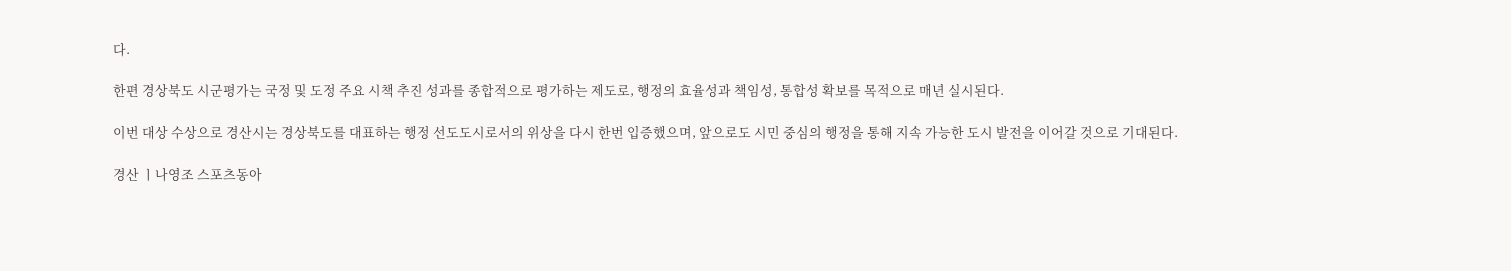다.

한편 경상북도 시군평가는 국정 및 도정 주요 시책 추진 성과를 종합적으로 평가하는 제도로, 행정의 효율성과 책임성, 통합성 확보를 목적으로 매년 실시된다.

이번 대상 수상으로 경산시는 경상북도를 대표하는 행정 선도도시로서의 위상을 다시 한번 입증했으며, 앞으로도 시민 중심의 행정을 통해 지속 가능한 도시 발전을 이어갈 것으로 기대된다.

경산 ㅣ나영조 스포츠동아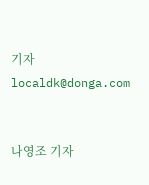기자 localdk@donga.com


나영조 기자